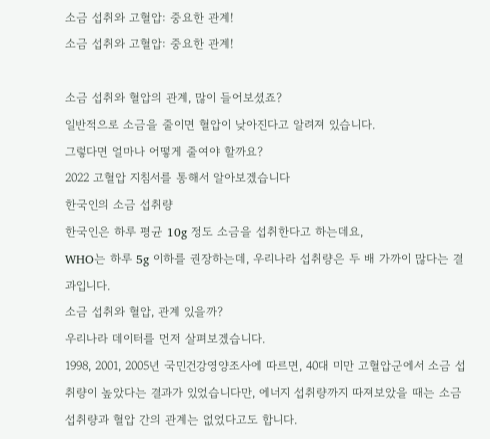소금 섭취와 고혈압: 중요한 관계!
소금 섭취와 고혈압: 중요한 관계!

소금 섭취와 혈압의 관계, 많이 들어보셨죠?
일반적으로 소금을 줄이면 혈압이 낮아진다고 알려져 있습니다.
그렇다면 얼마나 어떻게 줄여야 할까요?
2022 고혈압 지침서를 통해서 알아보겠습니다
한국인의 소금 섭취량
한국인은 하루 평균 10g 정도 소금을 섭취한다고 하는데요,
WHO는 하루 5g 이하를 권장하는데, 우리나라 섭취량은 두 배 가까이 많다는 결과입니다.
소금 섭취와 혈압, 관계 있을까?
우리나라 데이터를 먼저 살펴보겠습니다.
1998, 2001, 2005년 국민건강영양조사에 따르면, 40대 미만 고혈압군에서 소금 섭취량이 높았다는 결과가 있었습니다만, 에너지 섭취량까지 따져보았을 때는 소금 섭취량과 혈압 간의 관계는 없었다고도 합니다.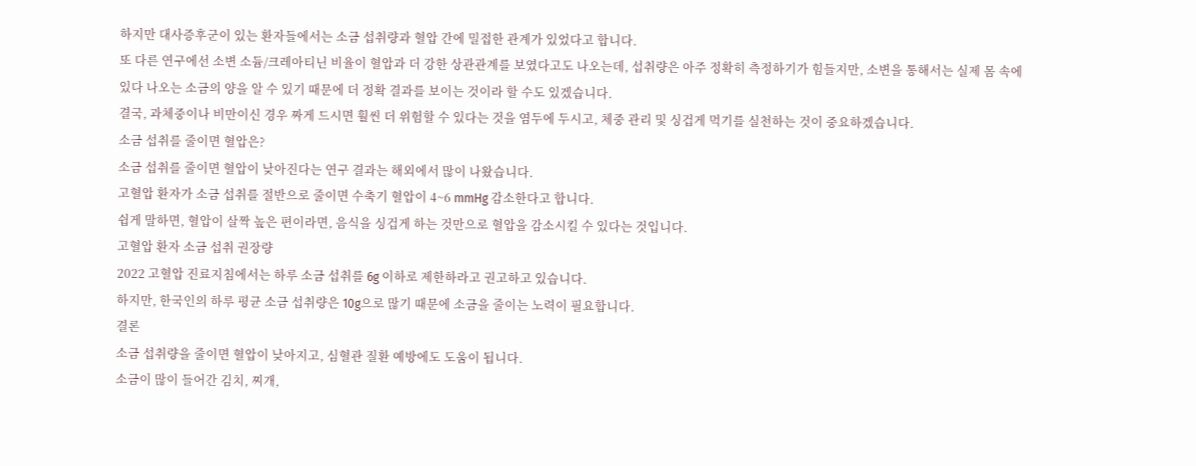하지만 대사증후군이 있는 환자들에서는 소금 섭취량과 혈압 간에 밀접한 관계가 있었다고 합니다.
또 다른 연구에선 소변 소듐/크레아티닌 비율이 혈압과 더 강한 상관관계를 보였다고도 나오는데, 섭취량은 아주 정확히 측정하기가 힘들지만, 소변을 통해서는 실제 몸 속에 있다 나오는 소금의 양을 알 수 있기 때문에 더 정확 결과를 보이는 것이라 할 수도 있겠습니다.
결국, 과체중이나 비만이신 경우 짜게 드시면 훨씬 더 위험할 수 있다는 것을 염두에 두시고, 체중 관리 및 싱겁게 먹기를 실천하는 것이 중요하겠습니다.
소금 섭취를 줄이면 혈압은?
소금 섭취를 줄이면 혈압이 낮아진다는 연구 결과는 해외에서 많이 나왔습니다.
고혈압 환자가 소금 섭취를 절반으로 줄이면 수축기 혈압이 4~6 mmHg 감소한다고 합니다.
쉽게 말하면, 혈압이 살짝 높은 편이라면, 음식을 싱겁게 하는 것만으로 혈압을 감소시킬 수 있다는 것입니다.
고혈압 환자 소금 섭취 권장량
2022 고혈압 진료지침에서는 하루 소금 섭취를 6g 이하로 제한하라고 권고하고 있습니다.
하지만, 한국인의 하루 평균 소금 섭취량은 10g으로 많기 때문에 소금을 줄이는 노력이 필요합니다.
결론
소금 섭취량을 줄이면 혈압이 낮아지고, 심혈관 질환 예방에도 도움이 됩니다.
소금이 많이 들어간 김치, 찌개,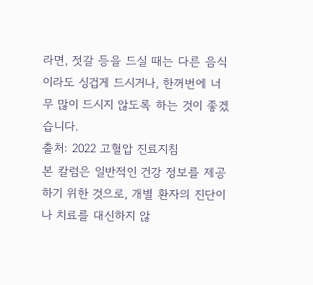라면, 젓갈 등을 드실 때는 다른 음식이라도 싱겁게 드시거나, 한꺼번에 너무 많이 드시지 않도록 하는 것이 좋겠습니다.
출처: 2022 고혈압 진료지침
본 칼럼은 일반적인 건강 정보를 제공하기 위한 것으로, 개별 환자의 진단이나 치료를 대신하지 않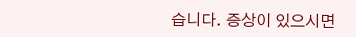습니다. 증상이 있으시면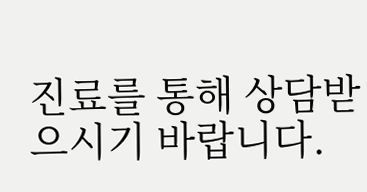진료를 통해 상담받으시기 바랍니다.